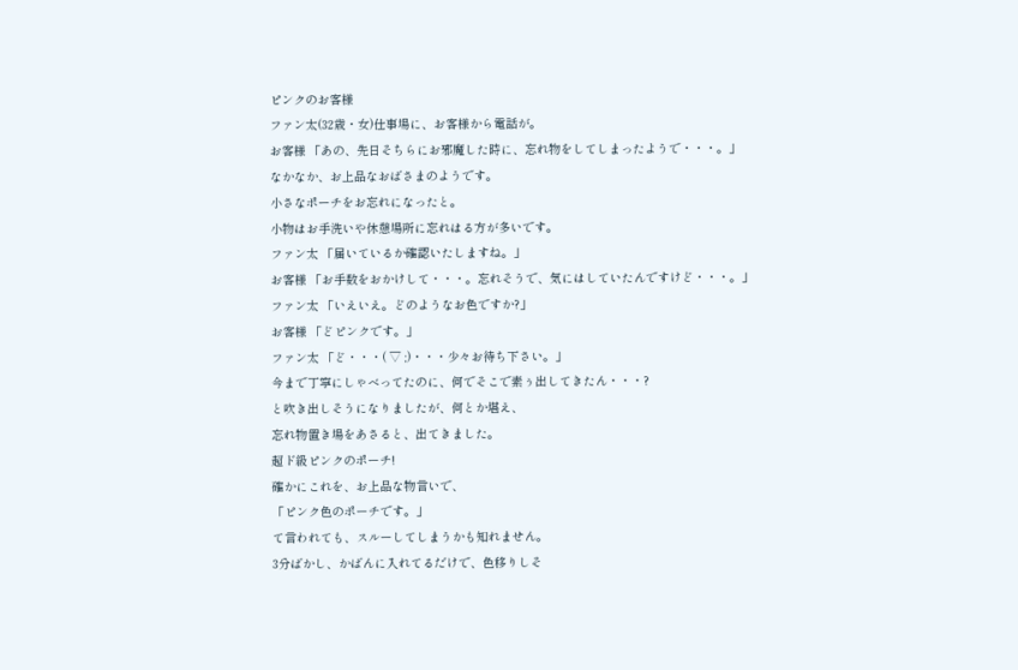ピンクのお客様
ファン太(32歳・女)仕事場に、お客様から電話が。
お客様 「あの、先日そちらにお邪魔した時に、忘れ物をしてしまったようで・・・。」
なかなか、お上品なおばさまのようです。
小さなポーチをお忘れになったと。
小物はお手洗いや休憩場所に忘れはる方が多いです。
ファン太 「届いているか確認いたしますね。」
お客様 「お手数をおかけして・・・。忘れそうで、気にはしていたんですけど・・・。」
ファン太 「いえいえ。どのようなお色ですか?」
お客様 「どピンクです。」
ファン太 「ど・・・( ▽ ;)・・・少々お待ち下さい。」
今まで丁寧にしゃべってたのに、何でそこで素ぅ出してきたん・・・?
と吹き出しそうになりましたが、何とか堪え、
忘れ物置き場をあさると、出てきました。
超ド級ピンクのポーチ!
確かにこれを、お上品な物言いで、
「ピンク色のポーチです。」
て言われても、スルーしてしまうかも知れません。
3分ばかし、かばんに入れてるだけで、色移りしそ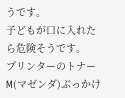うです。
子どもが口に入れたら危険そうです。
プリンターのトナーM(マゼンダ)ぶっかけ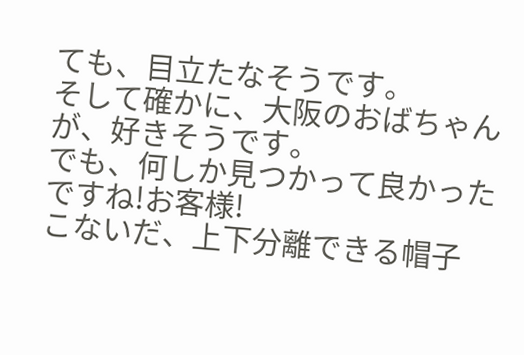ても、目立たなそうです。
そして確かに、大阪のおばちゃんが、好きそうです。
でも、何しか見つかって良かったですね!お客様!
こないだ、上下分離できる帽子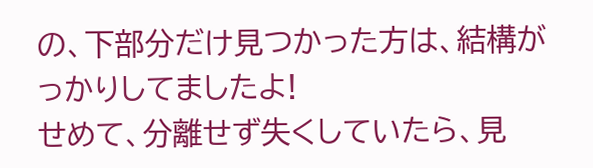の、下部分だけ見つかった方は、結構がっかりしてましたよ!
せめて、分離せず失くしていたら、見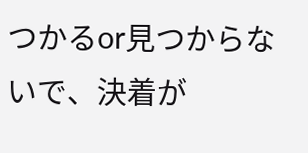つかるor見つからないで、決着が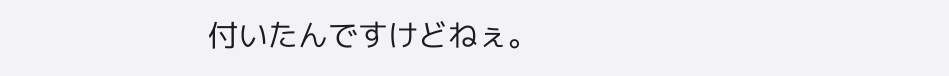付いたんですけどねぇ。